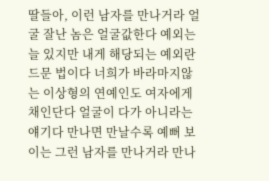딸들아, 이런 남자를 만나거라 얼굴 잘난 놈은 얼굴값한다 예외는 늘 있지만 내게 해당되는 예외란 드문 법이다 너희가 바라마지않는 이상형의 연예인도 여자에게 채인단다 얼굴이 다가 아니라는 얘기다 만나면 만날수록 예뻐 보이는 그런 남자를 만나거라 만나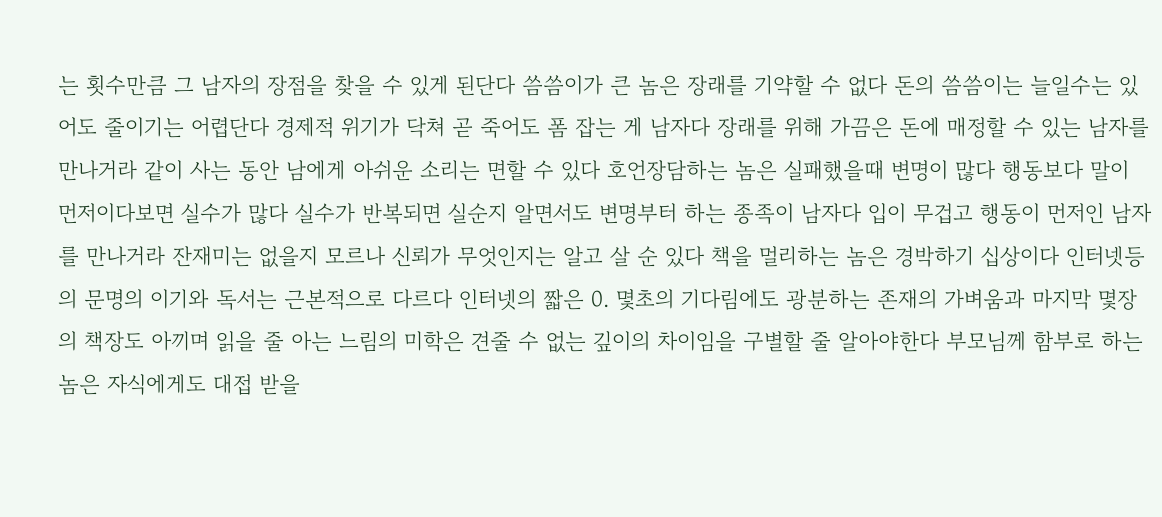는 횟수만큼 그 남자의 장점을 찾을 수 있게 된단다 씀씀이가 큰 놈은 장래를 기약할 수 없다 돈의 씀씀이는 늘일수는 있어도 줄이기는 어렵단다 경제적 위기가 닥쳐 곧 죽어도 폼 잡는 게 남자다 장래를 위해 가끔은 돈에 매정할 수 있는 남자를 만나거라 같이 사는 동안 남에게 아쉬운 소리는 면할 수 있다 호언장담하는 놈은 실패했을때 변명이 많다 행동보다 말이 먼저이다보면 실수가 많다 실수가 반복되면 실순지 알면서도 변명부터 하는 종족이 남자다 입이 무겁고 행동이 먼저인 남자를 만나거라 잔재미는 없을지 모르나 신뢰가 무엇인지는 알고 살 순 있다 책을 멀리하는 놈은 경박하기 십상이다 인터넷등의 문명의 이기와 독서는 근본적으로 다르다 인터넷의 짧은 0. 몇초의 기다림에도 광분하는 존재의 가벼움과 마지막 몇장의 책장도 아끼며 읽을 줄 아는 느림의 미학은 견줄 수 없는 깊이의 차이임을 구별할 줄 알아야한다 부모님께 함부로 하는 놈은 자식에게도 대접 받을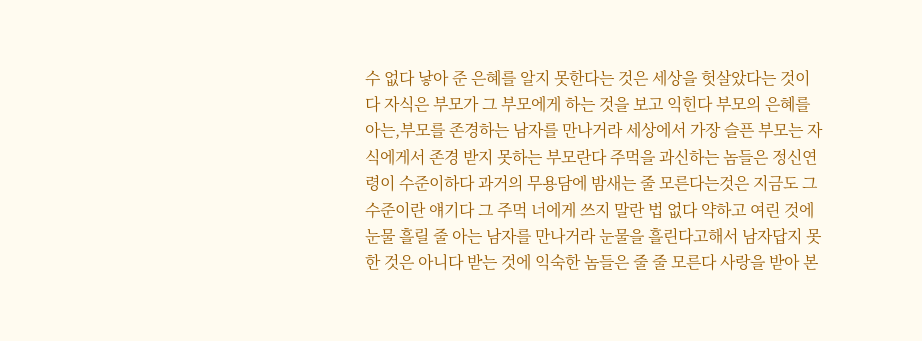수 없다 낳아 준 은혜를 알지 못한다는 것은 세상을 헛살았다는 것이다 자식은 부모가 그 부모에게 하는 것을 보고 익힌다 부모의 은혜를 아는,부모를 존경하는 남자를 만나거라 세상에서 가장 슬픈 부모는 자식에게서 존경 받지 못하는 부모란다 주먹을 과신하는 놈들은 정신연령이 수준이하다 과거의 무용담에 밤새는 줄 모른다는것은 지금도 그 수준이란 얘기다 그 주먹 너에게 쓰지 말란 법 없다 약하고 여린 것에 눈물 흘릴 줄 아는 남자를 만나거라 눈물을 흘린다고해서 남자답지 못한 것은 아니다 받는 것에 익숙한 놈들은 줄 줄 모른다 사랑을 받아 본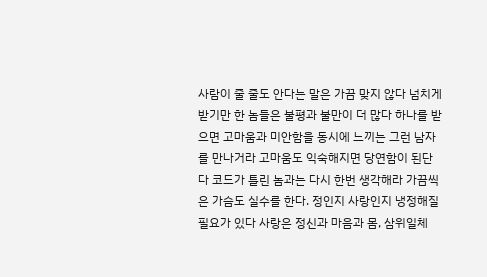사람이 줄 줄도 안다는 말은 가끔 맞지 않다 넘치게 받기만 한 놈들은 불평과 불만이 더 많다 하나를 받으면 고마움과 미안함을 동시에 느끼는 그런 남자를 만나거라 고마움도 익숙해지면 당연함이 된단다 코드가 틀린 놈과는 다시 한번 생각해라 가끔씩은 가슴도 실수를 한다. 정인지 사랑인지 냉정해질 필요가 있다 사랑은 정신과 마음과 몸, 삼위일체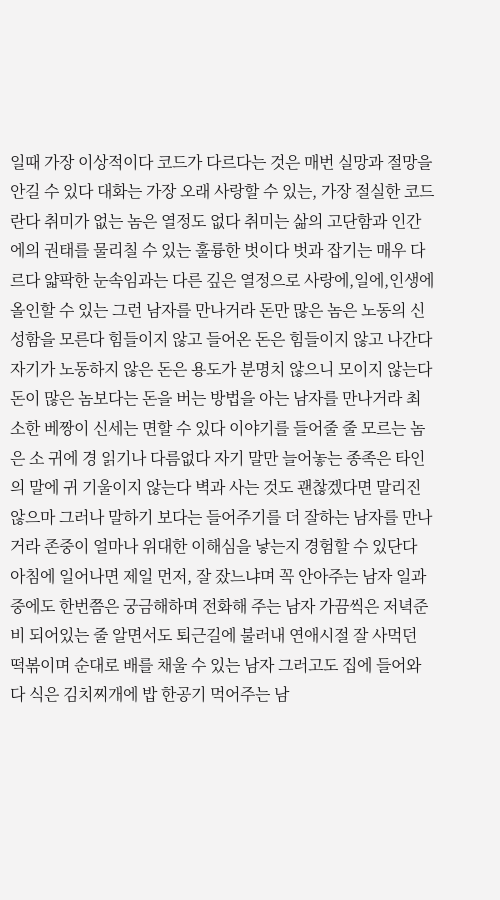일때 가장 이상적이다 코드가 다르다는 것은 매번 실망과 절망을 안길 수 있다 대화는 가장 오래 사랑할 수 있는, 가장 절실한 코드란다 취미가 없는 놈은 열정도 없다 취미는 삶의 고단함과 인간에의 권태를 물리칠 수 있는 훌륭한 벗이다 벗과 잡기는 매우 다르다 얇팍한 눈속임과는 다른 깊은 열정으로 사랑에,일에,인생에 올인할 수 있는 그런 남자를 만나거라 돈만 많은 놈은 노동의 신성함을 모른다 힘들이지 않고 들어온 돈은 힘들이지 않고 나간다 자기가 노동하지 않은 돈은 용도가 분명치 않으니 모이지 않는다 돈이 많은 놈보다는 돈을 버는 방법을 아는 남자를 만나거라 최소한 베짱이 신세는 면할 수 있다 이야기를 들어줄 줄 모르는 놈은 소 귀에 경 읽기나 다름없다 자기 말만 늘어놓는 종족은 타인의 말에 귀 기울이지 않는다 벽과 사는 것도 괜찮겠다면 말리진 않으마 그러나 말하기 보다는 들어주기를 더 잘하는 남자를 만나거라 존중이 얼마나 위대한 이해심을 낳는지 경험할 수 있단다 아침에 일어나면 제일 먼저, 잘 잤느냐며 꼭 안아주는 남자 일과 중에도 한번쯤은 궁금해하며 전화해 주는 남자 가끔씩은 저녁준비 되어있는 줄 알면서도 퇴근길에 불러내 연애시절 잘 사먹던 떡볶이며 순대로 배를 채울 수 있는 남자 그러고도 집에 들어와 다 식은 김치찌개에 밥 한공기 먹어주는 남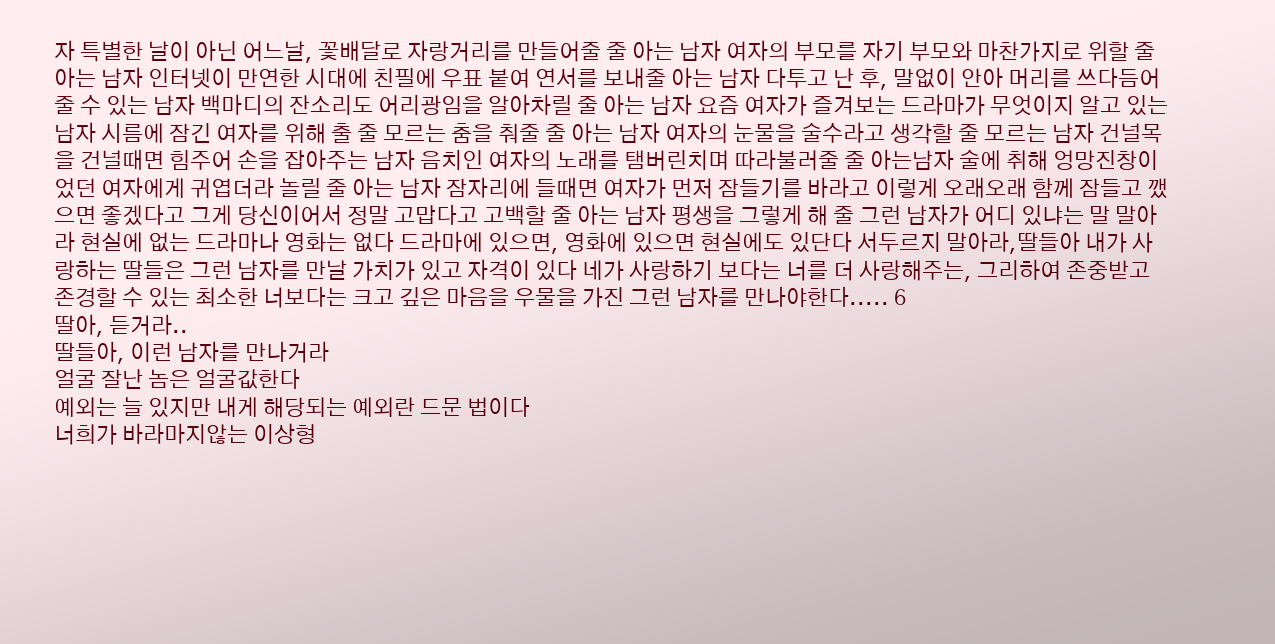자 특별한 날이 아닌 어느날, 꽃배달로 자랑거리를 만들어줄 줄 아는 남자 여자의 부모를 자기 부모와 마찬가지로 위할 줄 아는 남자 인터넷이 만연한 시대에 친필에 우표 붙여 연서를 보내줄 아는 남자 다투고 난 후, 말없이 안아 머리를 쓰다듬어줄 수 있는 남자 백마디의 잔소리도 어리광임을 알아차릴 줄 아는 남자 요즘 여자가 즐겨보는 드라마가 무엇이지 알고 있는 남자 시름에 잠긴 여자를 위해 출 줄 모르는 춤을 춰줄 줄 아는 남자 여자의 눈물을 술수라고 생각할 줄 모르는 남자 건널목을 건널때면 힘주어 손을 잡아주는 남자 음치인 여자의 노래를 탬버린치며 따라불러줄 줄 아는남자 술에 취해 엉망진창이었던 여자에게 귀엽더라 놀릴 줄 아는 남자 잠자리에 들때면 여자가 먼저 잠들기를 바라고 이렇게 오래오래 함께 잠들고 깼으면 좋겠다고 그게 당신이어서 정말 고맙다고 고백할 줄 아는 남자 평생을 그렇게 해 줄 그런 남자가 어디 있냐는 말 말아라 현실에 없는 드라마나 영화는 없다 드라마에 있으면, 영화에 있으면 현실에도 있단다 서두르지 말아라,딸들아 내가 사랑하는 딸들은 그런 남자를 만날 가치가 있고 자격이 있다 네가 사랑하기 보다는 너를 더 사랑해주는, 그리하여 존중받고 존경할 수 있는 최소한 너보다는 크고 깊은 마음을 우물을 가진 그런 남자를 만나야한다..... 6
딸아, 듣거라..
딸들아, 이런 남자를 만나거라
얼굴 잘난 놈은 얼굴값한다
예외는 늘 있지만 내게 해당되는 예외란 드문 법이다
너희가 바라마지않는 이상형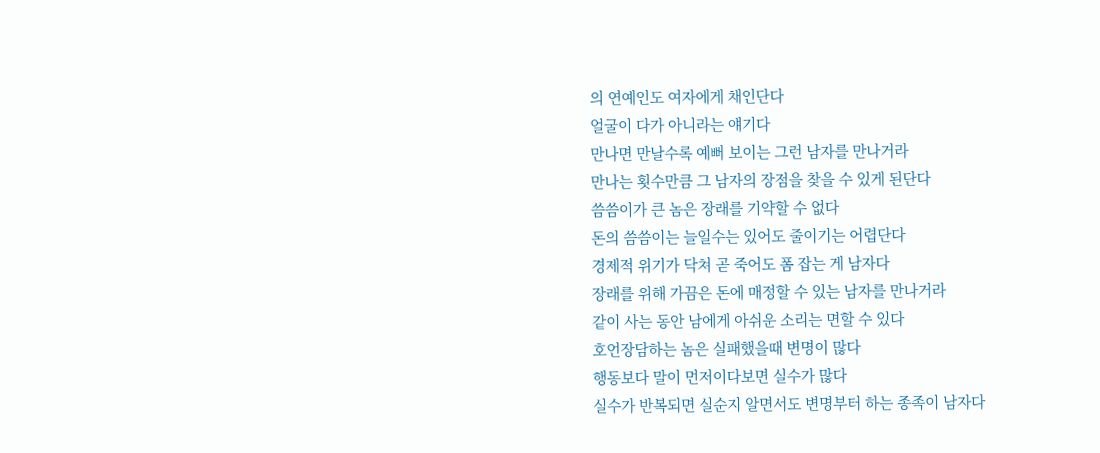의 연예인도 여자에게 채인단다
얼굴이 다가 아니라는 얘기다
만나면 만날수록 예뻐 보이는 그런 남자를 만나거라
만나는 횟수만큼 그 남자의 장점을 찾을 수 있게 된단다
씀씀이가 큰 놈은 장래를 기약할 수 없다
돈의 씀씀이는 늘일수는 있어도 줄이기는 어렵단다
경제적 위기가 닥쳐 곧 죽어도 폼 잡는 게 남자다
장래를 위해 가끔은 돈에 매정할 수 있는 남자를 만나거라
같이 사는 동안 남에게 아쉬운 소리는 면할 수 있다
호언장담하는 놈은 실패했을때 변명이 많다
행동보다 말이 먼저이다보면 실수가 많다
실수가 반복되면 실순지 알면서도 변명부터 하는 종족이 남자다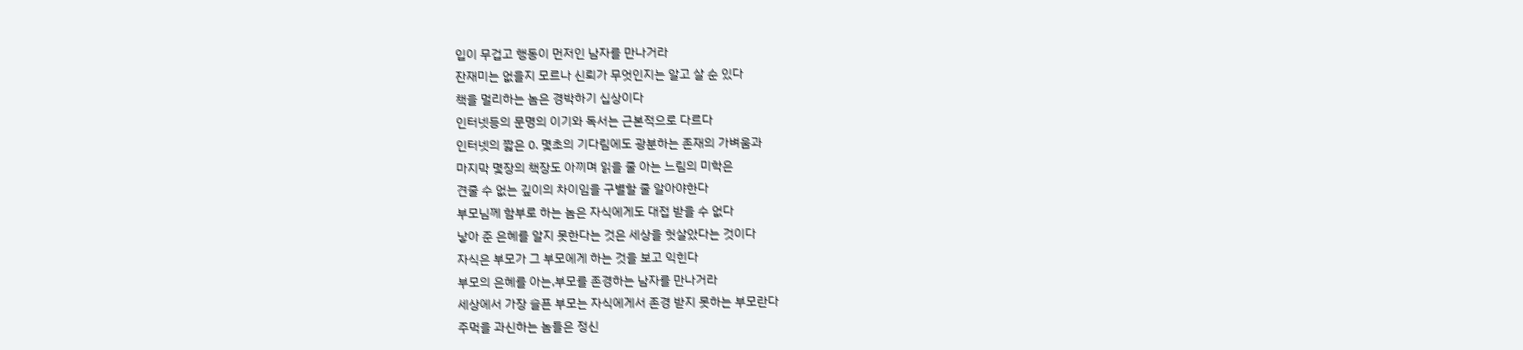입이 무겁고 행동이 먼저인 남자를 만나거라
잔재미는 없을지 모르나 신뢰가 무엇인지는 알고 살 순 있다
책을 멀리하는 놈은 경박하기 십상이다
인터넷등의 문명의 이기와 독서는 근본적으로 다르다
인터넷의 짧은 0. 몇초의 기다림에도 광분하는 존재의 가벼움과
마지막 몇장의 책장도 아끼며 읽을 줄 아는 느림의 미학은
견줄 수 없는 깊이의 차이임을 구별할 줄 알아야한다
부모님께 함부로 하는 놈은 자식에게도 대접 받을 수 없다
낳아 준 은혜를 알지 못한다는 것은 세상을 헛살았다는 것이다
자식은 부모가 그 부모에게 하는 것을 보고 익힌다
부모의 은혜를 아는,부모를 존경하는 남자를 만나거라
세상에서 가장 슬픈 부모는 자식에게서 존경 받지 못하는 부모란다
주먹을 과신하는 놈들은 정신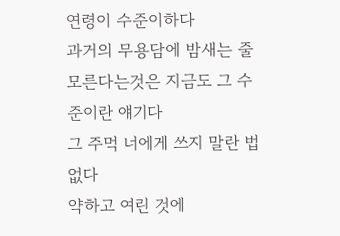연령이 수준이하다
과거의 무용담에 밤새는 줄 모른다는것은 지금도 그 수준이란 얘기다
그 주먹 너에게 쓰지 말란 법 없다
약하고 여린 것에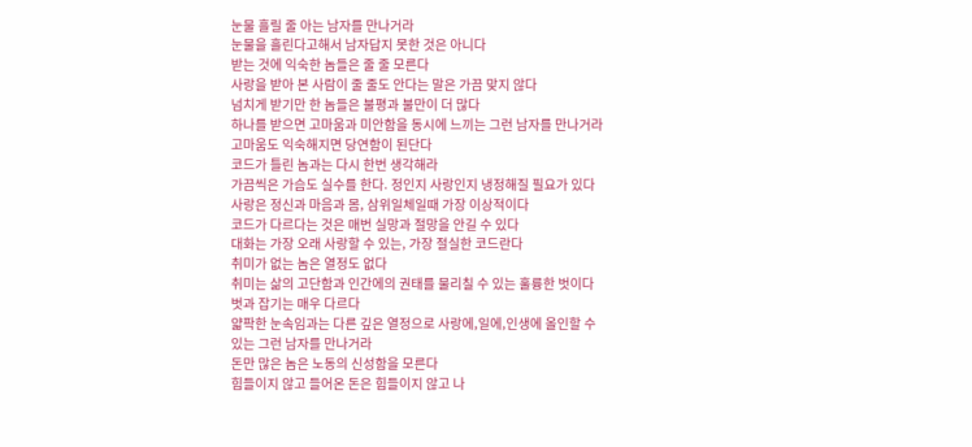눈물 흘릴 줄 아는 남자를 만나거라
눈물을 흘린다고해서 남자답지 못한 것은 아니다
받는 것에 익숙한 놈들은 줄 줄 모른다
사랑을 받아 본 사람이 줄 줄도 안다는 말은 가끔 맞지 않다
넘치게 받기만 한 놈들은 불평과 불만이 더 많다
하나를 받으면 고마움과 미안함을 동시에 느끼는 그런 남자를 만나거라
고마움도 익숙해지면 당연함이 된단다
코드가 틀린 놈과는 다시 한번 생각해라
가끔씩은 가슴도 실수를 한다. 정인지 사랑인지 냉정해질 필요가 있다
사랑은 정신과 마음과 몸, 삼위일체일때 가장 이상적이다
코드가 다르다는 것은 매번 실망과 절망을 안길 수 있다
대화는 가장 오래 사랑할 수 있는, 가장 절실한 코드란다
취미가 없는 놈은 열정도 없다
취미는 삶의 고단함과 인간에의 권태를 물리칠 수 있는 훌륭한 벗이다
벗과 잡기는 매우 다르다
얇팍한 눈속임과는 다른 깊은 열정으로 사랑에,일에,인생에 올인할 수
있는 그런 남자를 만나거라
돈만 많은 놈은 노동의 신성함을 모른다
힘들이지 않고 들어온 돈은 힘들이지 않고 나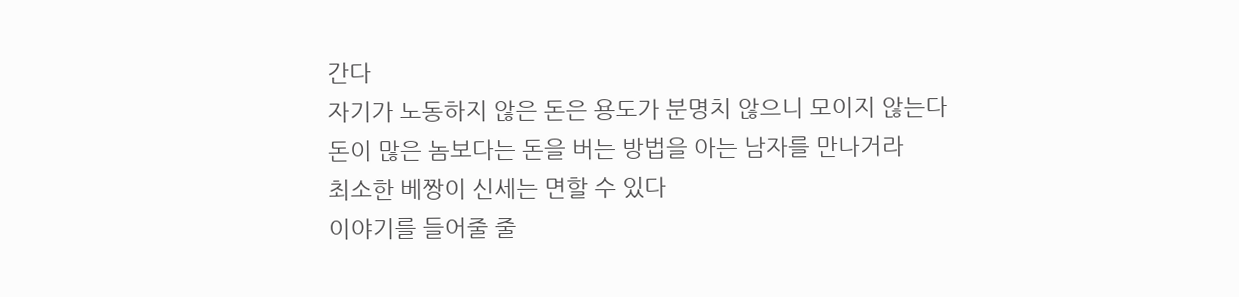간다
자기가 노동하지 않은 돈은 용도가 분명치 않으니 모이지 않는다
돈이 많은 놈보다는 돈을 버는 방법을 아는 남자를 만나거라
최소한 베짱이 신세는 면할 수 있다
이야기를 들어줄 줄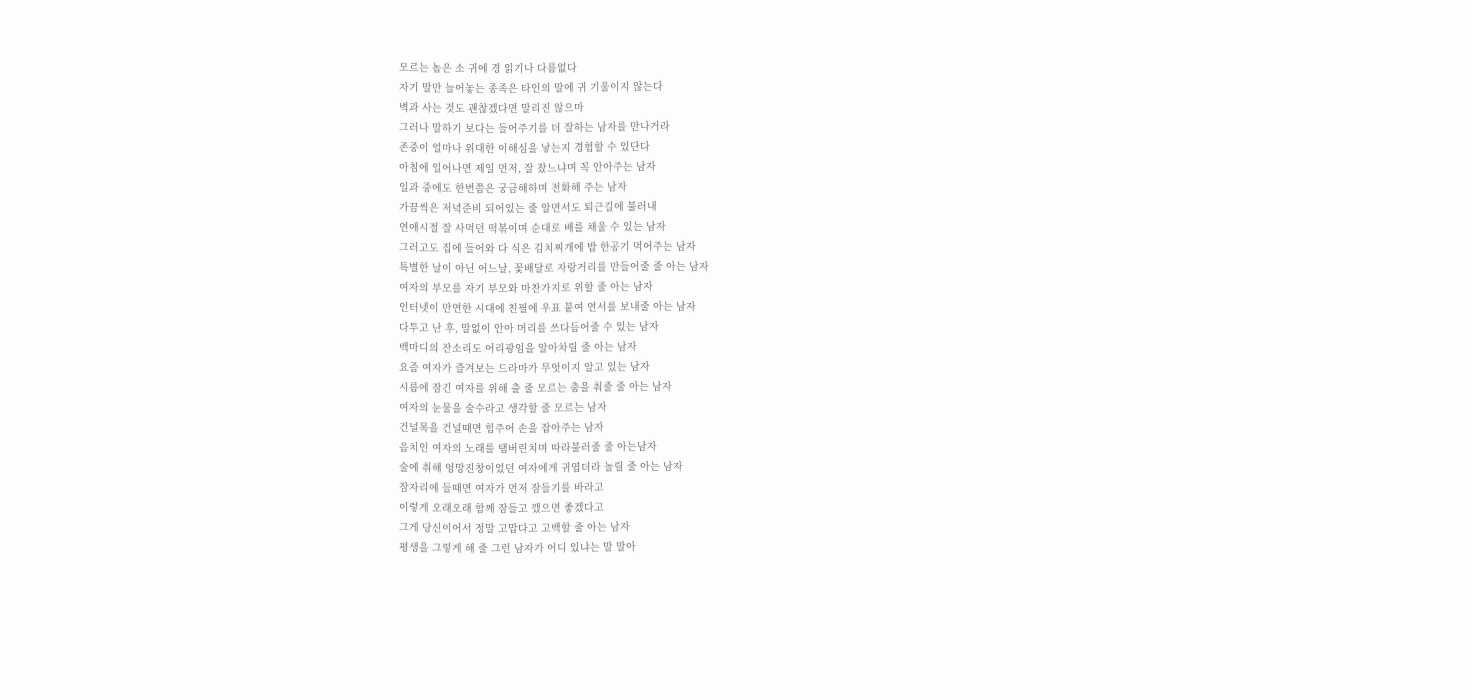모르는 놈은 소 귀에 경 읽기나 다름없다
자기 말만 늘어놓는 종족은 타인의 말에 귀 기울이지 않는다
벽과 사는 것도 괜찮겠다면 말리진 않으마
그러나 말하기 보다는 들어주기를 더 잘하는 남자를 만나거라
존중이 얼마나 위대한 이해심을 낳는지 경험할 수 있단다
아침에 일어나면 제일 먼저, 잘 잤느냐며 꼭 안아주는 남자
일과 중에도 한번쯤은 궁금해하며 전화해 주는 남자
가끔씩은 저녁준비 되어있는 줄 알면서도 퇴근길에 불러내
연애시절 잘 사먹던 떡볶이며 순대로 배를 채울 수 있는 남자
그러고도 집에 들어와 다 식은 김치찌개에 밥 한공기 먹어주는 남자
특별한 날이 아닌 어느날, 꽃배달로 자랑거리를 만들어줄 줄 아는 남자
여자의 부모를 자기 부모와 마찬가지로 위할 줄 아는 남자
인터넷이 만연한 시대에 친필에 우표 붙여 연서를 보내줄 아는 남자
다투고 난 후, 말없이 안아 머리를 쓰다듬어줄 수 있는 남자
백마디의 잔소리도 어리광임을 알아차릴 줄 아는 남자
요즘 여자가 즐겨보는 드라마가 무엇이지 알고 있는 남자
시름에 잠긴 여자를 위해 출 줄 모르는 춤을 춰줄 줄 아는 남자
여자의 눈물을 술수라고 생각할 줄 모르는 남자
건널목을 건널때면 힘주어 손을 잡아주는 남자
음치인 여자의 노래를 탬버린치며 따라불러줄 줄 아는남자
술에 취해 엉망진창이었던 여자에게 귀엽더라 놀릴 줄 아는 남자
잠자리에 들때면 여자가 먼저 잠들기를 바라고
이렇게 오래오래 함께 잠들고 깼으면 좋겠다고
그게 당신이어서 정말 고맙다고 고백할 줄 아는 남자
평생을 그렇게 해 줄 그런 남자가 어디 있냐는 말 말아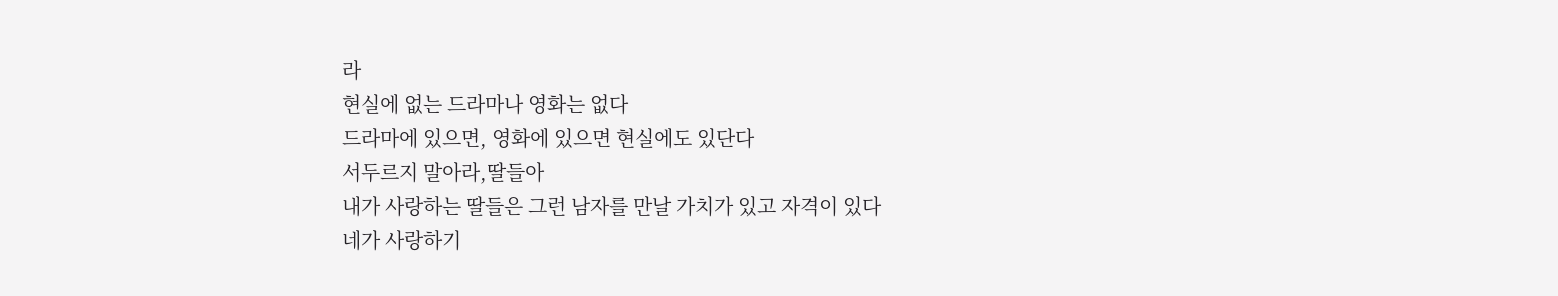라
현실에 없는 드라마나 영화는 없다
드라마에 있으면, 영화에 있으면 현실에도 있단다
서두르지 말아라,딸들아
내가 사랑하는 딸들은 그런 남자를 만날 가치가 있고 자격이 있다
네가 사랑하기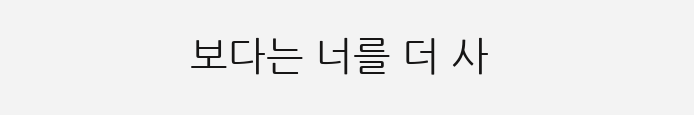보다는 너를 더 사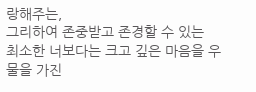랑해주는,
그리하여 존중받고 존경할 수 있는
최소한 너보다는 크고 깊은 마음을 우물을 가진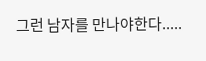그런 남자를 만나야한다.....